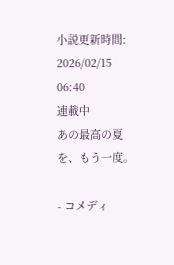小説更新時間: 2026/02/15 06:40
連載中
あの最高の夏を、もう一度。

- コメディ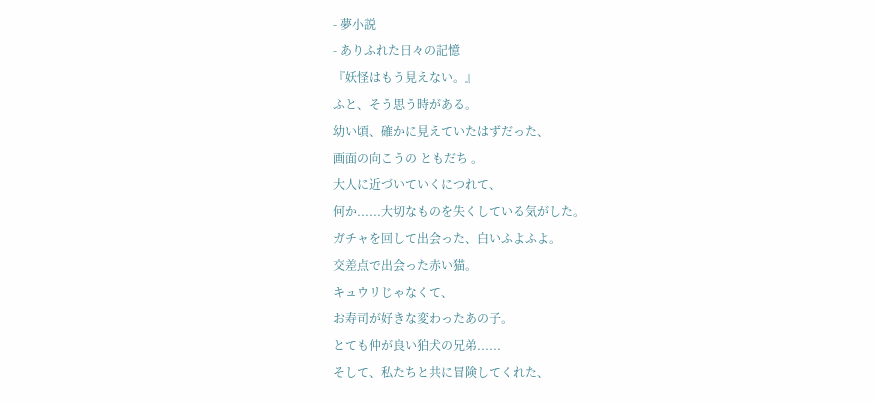- 夢小説
- ありふれた日々の記憶
『妖怪はもう見えない。』
ふと、そう思う時がある。
幼い頃、確かに見えていたはずだった、
画面の向こうの ともだち 。
大人に近づいていくにつれて、
何か......大切なものを失くしている気がした。
ガチャを回して出会った、白いふよふよ。
交差点で出会った赤い猫。
キュウリじゃなくて、
お寿司が好きな変わったあの子。
とても仲が良い狛犬の兄弟......
そして、私たちと共に冒険してくれた、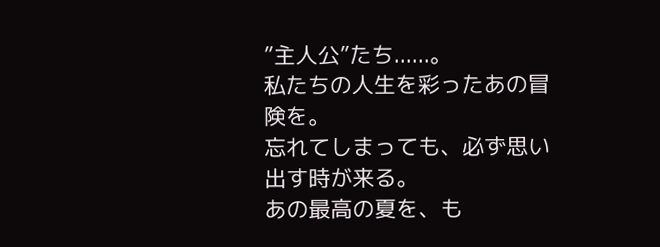”主人公”たち......。
私たちの人生を彩ったあの冒険を。
忘れてしまっても、必ず思い出す時が来る。
あの最高の夏を、も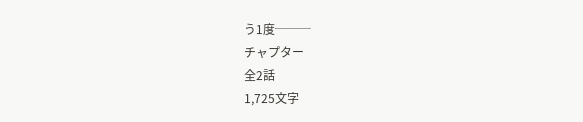う1度───
チャプター
全2話
1,725文字